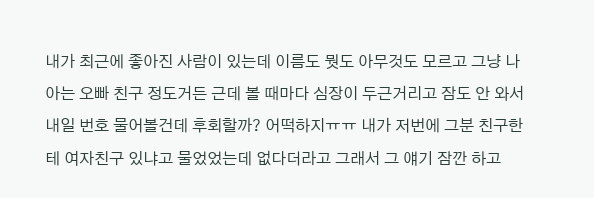내가 최근에 좋아진 사람이 있는데 이름도 뭣도 아무것도 모르고 그냥 나 아는 오빠 친구 정도거든 근데 볼 때마다 심장이 두근거리고 잠도 안 와서 내일 번호 물어볼건데 후회할까? 어떡하지ㅠㅠ 내가 저번에 그분 친구한테 여자친구 있냐고 물었었는데 없다더라고 그래서 그 얘기 잠깐 하고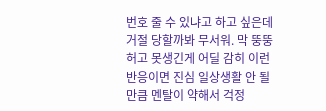번호 줄 수 있냐고 하고 싶은데 거절 당할까봐 무서워. 막 뚱뚱허고 못생긴게 어딜 감히 이런 반응이면 진심 일상생활 안 될 만큼 멘탈이 약해서 걱정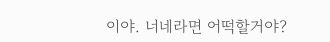이야. 너네라면 어떡할거야?